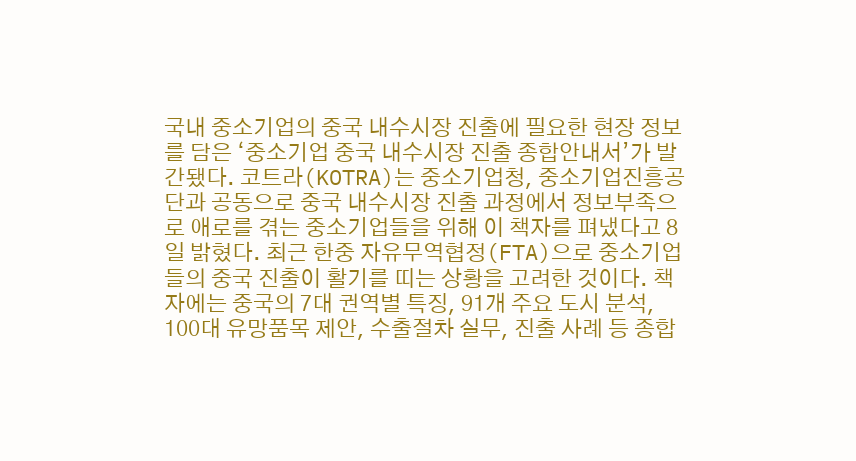국내 중소기업의 중국 내수시장 진출에 필요한 현장 정보를 담은 ‘중소기업 중국 내수시장 진출 종합안내서’가 발간됐다. 코트라(KOTRA)는 중소기업청, 중소기업진흥공단과 공동으로 중국 내수시장 진출 과정에서 정보부족으로 애로를 겪는 중소기업들을 위해 이 책자를 펴냈다고 8일 밝혔다. 최근 한중 자유무역협정(FTA)으로 중소기업들의 중국 진출이 활기를 띠는 상황을 고려한 것이다. 책자에는 중국의 7대 권역별 특징, 91개 주요 도시 분석, 100대 유망품목 제안, 수출절차 실무, 진출 사례 등 종합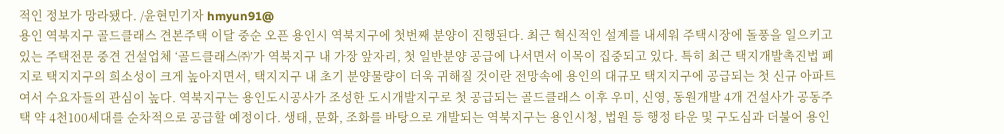적인 정보가 망라됐다. /윤현민기자 hmyun91@
용인 역북지구 골드클래스 견본주택 이달 중순 오픈 용인시 역북지구에 첫번째 분양이 진행된다. 최근 혁신적인 설계를 내세워 주택시장에 돌풍을 일으키고 있는 주택전문 중견 건설업체 ‘골드클래스㈜’가 역북지구 내 가장 앞자리, 첫 일반분양 공급에 나서면서 이목이 집중되고 있다. 특히 최근 택지개발촉진법 폐지로 택지지구의 희소성이 크게 높아지면서, 택지지구 내 초기 분양물량이 더욱 귀해질 것이란 전망속에 용인의 대규모 택지지구에 공급되는 첫 신규 아파트여서 수요자들의 관심이 높다. 역북지구는 용인도시공사가 조성한 도시개발지구로 첫 공급되는 골드클래스 이후 우미, 신영, 동원개발 4개 건설사가 공동주택 약 4천100세대를 순차적으로 공급할 예정이다. 생태, 문화, 조화를 바탕으로 개발되는 역북지구는 용인시청, 법원 등 행정 타운 및 구도심과 더불어 용인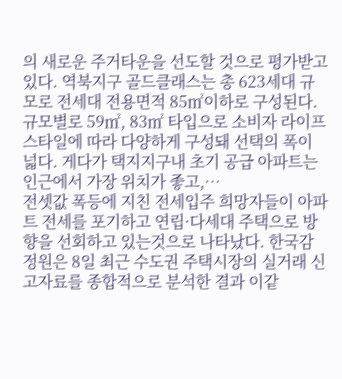의 새로운 주거타운을 선도할 것으로 평가받고 있다. 역북지구 골드클래스는 총 623세대 규모로 전세대 전용면적 85㎡이하로 구성된다. 규모별로 59㎡, 83㎡ 타입으로 소비자 라이프 스타일에 따라 다양하게 구성돼 선택의 폭이 넓다. 게다가 택지지구내 초기 공급 아파트는 인근에서 가장 위치가 좋고,…
전셋값 폭등에 지친 전세입주 희망자들이 아파트 전세를 포기하고 연립·다세대 주택으로 방향을 선회하고 있는것으로 나타났다. 한국감정원은 8일 최근 수도권 주택시장의 실거래 신고자료를 종합적으로 분석한 결과 이같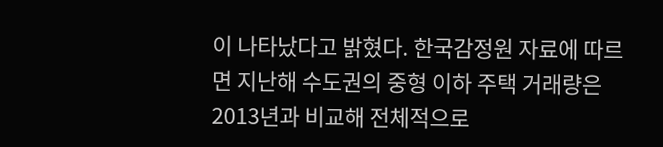이 나타났다고 밝혔다. 한국감정원 자료에 따르면 지난해 수도권의 중형 이하 주택 거래량은 2013년과 비교해 전체적으로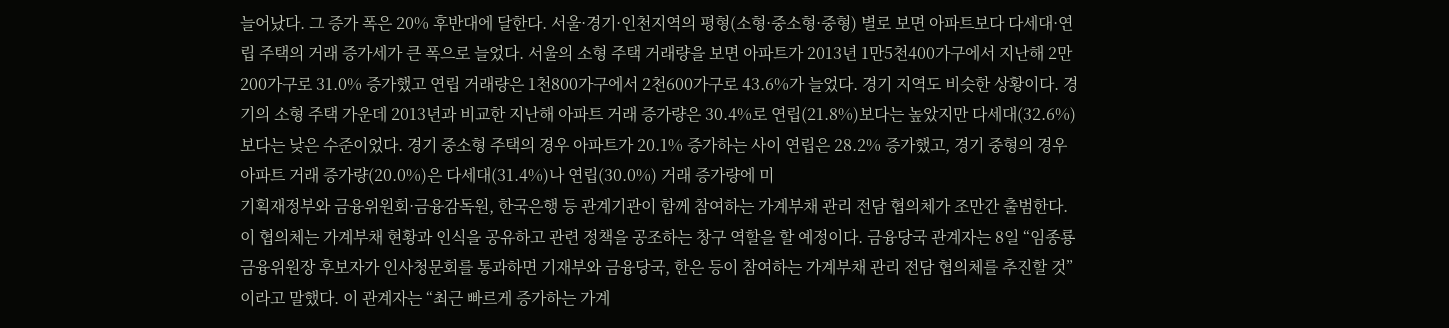늘어났다. 그 증가 폭은 20% 후반대에 달한다. 서울·경기·인천지역의 평형(소형·중소형·중형) 별로 보면 아파트보다 다세대·연립 주택의 거래 증가세가 큰 폭으로 늘었다. 서울의 소형 주택 거래량을 보면 아파트가 2013년 1만5천400가구에서 지난해 2만200가구로 31.0% 증가했고 연립 거래량은 1천800가구에서 2천600가구로 43.6%가 늘었다. 경기 지역도 비슷한 상황이다. 경기의 소형 주택 가운데 2013년과 비교한 지난해 아파트 거래 증가량은 30.4%로 연립(21.8%)보다는 높았지만 다세대(32.6%) 보다는 낮은 수준이었다. 경기 중소형 주택의 경우 아파트가 20.1% 증가하는 사이 연립은 28.2% 증가했고, 경기 중형의 경우 아파트 거래 증가량(20.0%)은 다세대(31.4%)나 연립(30.0%) 거래 증가량에 미
기획재정부와 금융위원회·금융감독원, 한국은행 등 관계기관이 함께 참여하는 가계부채 관리 전담 협의체가 조만간 출범한다. 이 협의체는 가계부채 현황과 인식을 공유하고 관련 정책을 공조하는 창구 역할을 할 예정이다. 금융당국 관계자는 8일 “임종룡 금융위원장 후보자가 인사청문회를 통과하면 기재부와 금융당국, 한은 등이 참여하는 가계부채 관리 전담 협의체를 추진할 것”이라고 말했다. 이 관계자는 “최근 빠르게 증가하는 가계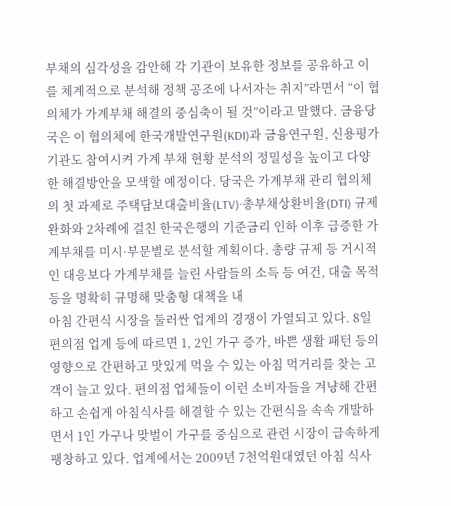부채의 심각성을 감안해 각 기관이 보유한 정보를 공유하고 이를 체계적으로 분석해 정책 공조에 나서자는 취지”라면서 “이 협의체가 가계부채 해결의 중심축이 될 것”이라고 말했다. 금융당국은 이 협의체에 한국개발연구원(KDI)과 금융연구원, 신용평가기관도 참여시켜 가계 부채 현황 분석의 정밀성을 높이고 다양한 해결방안을 모색할 예정이다. 당국은 가계부채 관리 협의체의 첫 과제로 주택담보대출비율(LTV)·총부채상환비율(DTI) 규제 완화와 2차례에 걸친 한국은행의 기준금리 인하 이후 급증한 가계부채를 미시·부문별로 분석할 계획이다. 총량 규제 등 거시적인 대응보다 가계부채를 늘린 사람들의 소득 등 여건, 대출 목적 등을 명확히 규명해 맞춤형 대책을 내
아침 간편식 시장을 둘러싼 업계의 경쟁이 가열되고 있다. 8일 편의점 업계 등에 따르면 1, 2인 가구 증가, 바쁜 생활 패턴 등의 영향으로 간편하고 맛있게 먹을 수 있는 아침 먹거리를 찾는 고객이 늘고 있다. 편의점 업체들이 이런 소비자들을 겨냥해 간편하고 손쉽게 아침식사를 해결할 수 있는 간편식을 속속 개발하면서 1인 가구나 맞벌이 가구를 중심으로 관련 시장이 급속하게 팽창하고 있다. 업계에서는 2009년 7천억원대였던 아침 식사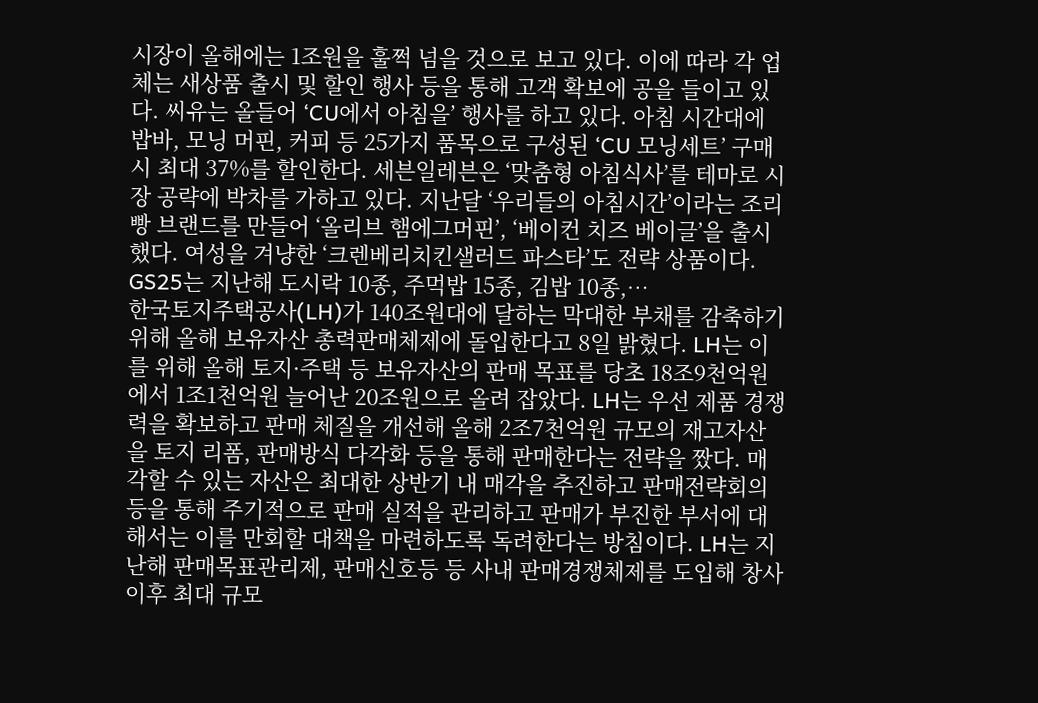시장이 올해에는 1조원을 훌쩍 넘을 것으로 보고 있다. 이에 따라 각 업체는 새상품 출시 및 할인 행사 등을 통해 고객 확보에 공을 들이고 있다. 씨유는 올들어 ‘CU에서 아침을’ 행사를 하고 있다. 아침 시간대에 밥바, 모닝 머핀, 커피 등 25가지 품목으로 구성된 ‘CU 모닝세트’ 구매시 최대 37%를 할인한다. 세븐일레븐은 ‘맞춤형 아침식사’를 테마로 시장 공략에 박차를 가하고 있다. 지난달 ‘우리들의 아침시간’이라는 조리빵 브랜드를 만들어 ‘올리브 햄에그머핀’, ‘베이컨 치즈 베이글’을 출시했다. 여성을 겨냥한 ‘크렌베리치킨샐러드 파스타’도 전략 상품이다. GS25는 지난해 도시락 10종, 주먹밥 15종, 김밥 10종,…
한국토지주택공사(LH)가 140조원대에 달하는 막대한 부채를 감축하기 위해 올해 보유자산 총력판매체제에 돌입한다고 8일 밝혔다. LH는 이를 위해 올해 토지·주택 등 보유자산의 판매 목표를 당초 18조9천억원에서 1조1천억원 늘어난 20조원으로 올려 잡았다. LH는 우선 제품 경쟁력을 확보하고 판매 체질을 개선해 올해 2조7천억원 규모의 재고자산을 토지 리폼, 판매방식 다각화 등을 통해 판매한다는 전략을 짰다. 매각할 수 있는 자산은 최대한 상반기 내 매각을 추진하고 판매전략회의 등을 통해 주기적으로 판매 실적을 관리하고 판매가 부진한 부서에 대해서는 이를 만회할 대책을 마련하도록 독려한다는 방침이다. LH는 지난해 판매목표관리제, 판매신호등 등 사내 판매경쟁체제를 도입해 창사 이후 최대 규모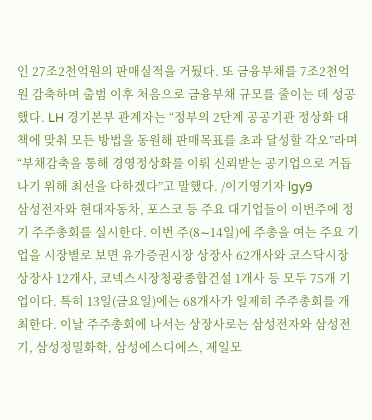인 27조2천억원의 판매실적을 거뒀다. 또 금융부채를 7조2천억원 감축하며 출범 이후 처음으로 금융부채 규모를 줄이는 데 성공했다. LH 경기본부 관계자는 “정부의 2단계 공공기관 정상화 대책에 맞춰 모든 방법을 동원해 판매목표를 초과 달성할 각오”라며 “부채감축을 통해 경영정상화를 이뤄 신뢰받는 공기업으로 거듭나기 위해 최선을 다하겠다”고 말했다. /이기영기자 lgy9
삼성전자와 현대자동차, 포스코 등 주요 대기업들이 이번주에 정기 주주총회를 실시한다. 이번 주(8∼14일)에 주총을 여는 주요 기업을 시장별로 보면 유가증권시장 상장사 62개사와 코스닥시장 상장사 12개사, 코넥스시장청광종합건설 1개사 등 모두 75개 기업이다. 특히 13일(금요일)에는 68개사가 일제히 주주총회를 개최한다. 이날 주주총회에 나서는 상장사로는 삼성전자와 삼성전기, 삼성정밀화학, 삼성에스디에스, 제일모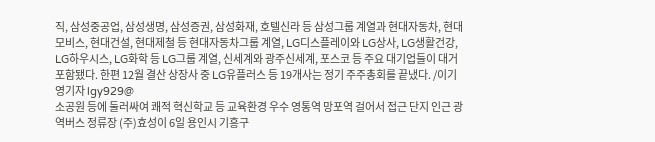직, 삼성중공업, 삼성생명, 삼성증권, 삼성화재, 호텔신라 등 삼성그룹 계열과 현대자동차, 현대모비스, 현대건설, 현대제철 등 현대자동차그룹 계열, LG디스플레이와 LG상사, LG생활건강, LG하우시스, LG화학 등 LG그룹 계열, 신세계와 광주신세계, 포스코 등 주요 대기업들이 대거 포함됐다. 한편 12월 결산 상장사 중 LG유플러스 등 19개사는 정기 주주총회를 끝냈다. /이기영기자 lgy929@
소공원 등에 둘러싸여 쾌적 혁신학교 등 교육환경 우수 영통역 망포역 걸어서 접근 단지 인근 광역버스 정류장 (주)효성이 6일 용인시 기흥구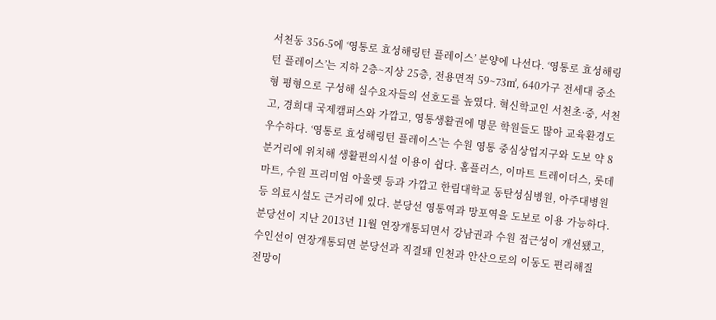서천동 356-5에 ‘영통로 효성해링턴 플레이스’ 분양에 나선다. ‘영통로 효성해링턴 플레이스’는 지하 2층~지상 25층, 전용면적 59~73㎡, 640가구 전세대 중소형 평형으로 구성해 실수요자들의 선호도를 높였다. 혁신학교인 서천초·중, 서천고, 경희대 국제캠퍼스와 가깝고, 영통생활권에 명문 학원들도 많아 교육환경도 우수하다. ‘영통로 효성해링턴 플레이스’는 수원 영통 중심상업지구와 도보 약 8분거리에 위치해 생활편의시설 이용이 쉽다. 홈플러스, 이마트 트레이더스, 롯데마트, 수원 프리미엄 아울렛 등과 가깝고 한림대학교 동탄성심병원, 아주대병원 등 의료시설도 근거리에 있다. 분당선 영통역과 망포역을 도보로 이용 가능하다. 분당선이 지난 2013년 11월 연장개통되면서 강남권과 수원 접근성이 개선됐고, 수인선이 연장개통되면 분당선과 직결돼 인천과 안산으로의 이동도 편리해질 전망이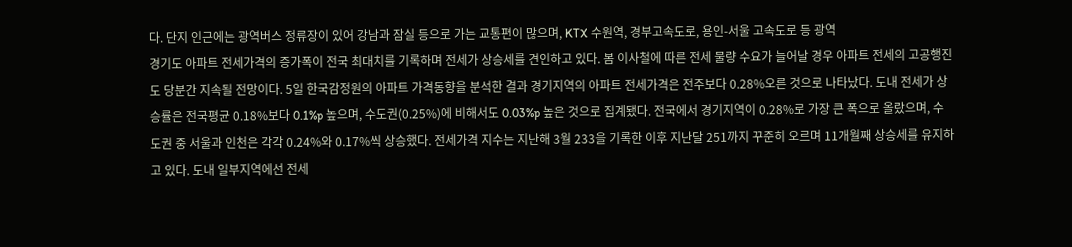다. 단지 인근에는 광역버스 정류장이 있어 강남과 잠실 등으로 가는 교통편이 많으며, KTX 수원역, 경부고속도로, 용인-서울 고속도로 등 광역
경기도 아파트 전세가격의 증가폭이 전국 최대치를 기록하며 전세가 상승세를 견인하고 있다. 봄 이사철에 따른 전세 물량 수요가 늘어날 경우 아파트 전세의 고공행진도 당분간 지속될 전망이다. 5일 한국감정원의 아파트 가격동향을 분석한 결과 경기지역의 아파트 전세가격은 전주보다 0.28%오른 것으로 나타났다. 도내 전세가 상승률은 전국평균 0.18%보다 0.1%p 높으며, 수도권(0.25%)에 비해서도 0.03%p 높은 것으로 집계됐다. 전국에서 경기지역이 0.28%로 가장 큰 폭으로 올랐으며, 수도권 중 서울과 인천은 각각 0.24%와 0.17%씩 상승했다. 전세가격 지수는 지난해 3월 233을 기록한 이후 지난달 251까지 꾸준히 오르며 11개월째 상승세를 유지하고 있다. 도내 일부지역에선 전세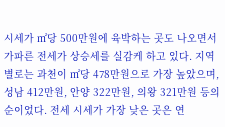시세가 ㎡당 500만원에 육박하는 곳도 나오면서 가파른 전세가 상승세를 실감케 하고 있다. 지역별로는 과천이 ㎡당 478만원으로 가장 높았으며, 성남 412만원, 안양 322만원, 의왕 321만원 등의 순이었다. 전세 시세가 가장 낮은 곳은 연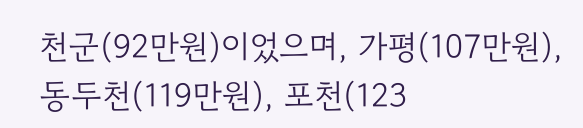천군(92만원)이었으며, 가평(107만원), 동두천(119만원), 포천(123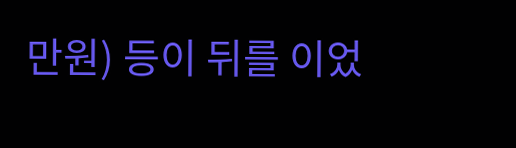만원) 등이 뒤를 이었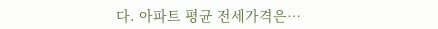다. 아파트 평균 전세가격은…